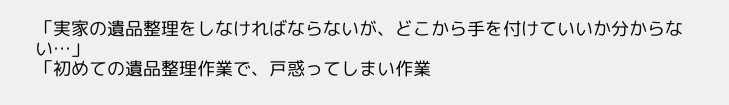「実家の遺品整理をしなければならないが、どこから手を付けていいか分からない…」
「初めての遺品整理作業で、戸惑ってしまい作業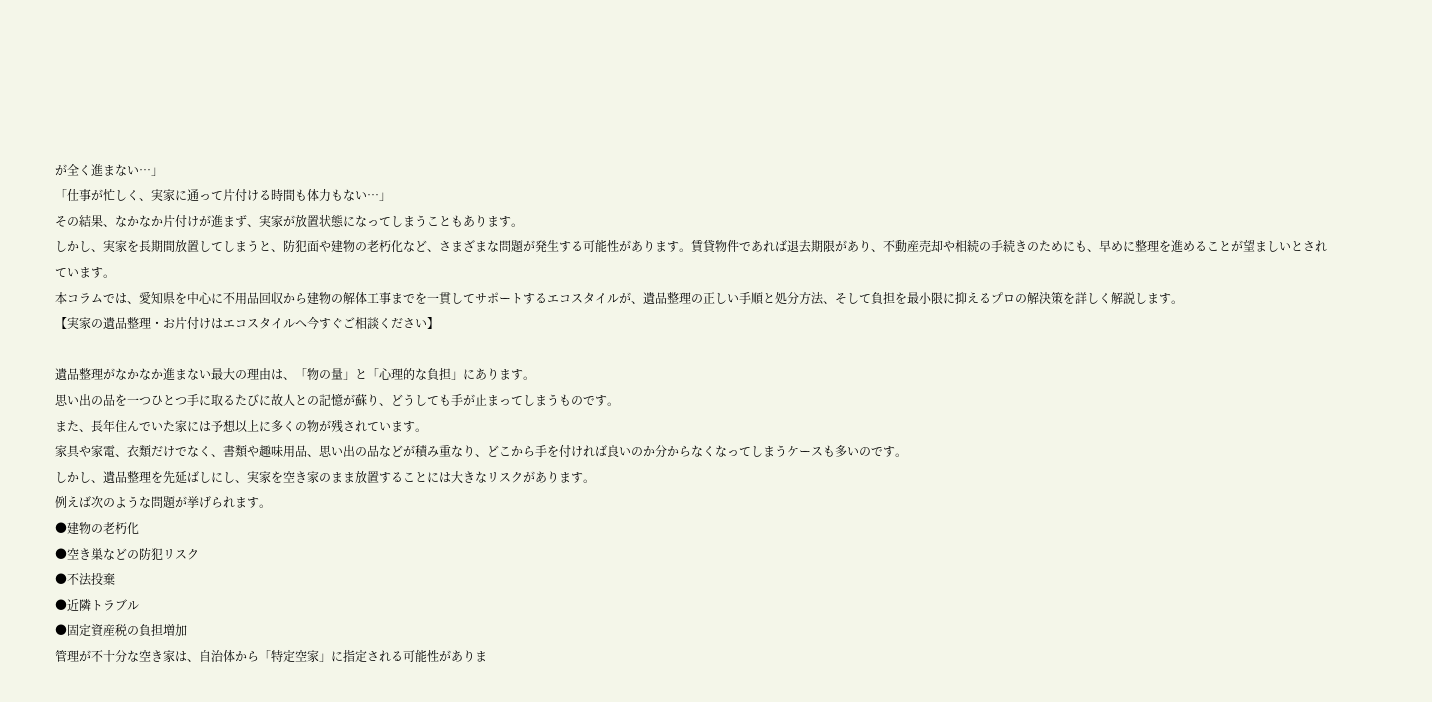が全く進まない…」
「仕事が忙しく、実家に通って片付ける時間も体力もない…」
その結果、なかなか片付けが進まず、実家が放置状態になってしまうこともあります。
しかし、実家を長期間放置してしまうと、防犯面や建物の老朽化など、さまざまな問題が発生する可能性があります。賃貸物件であれば退去期限があり、不動産売却や相続の手続きのためにも、早めに整理を進めることが望ましいとされています。
本コラムでは、愛知県を中心に不用品回収から建物の解体工事までを一貫してサポートするエコスタイルが、遺品整理の正しい手順と処分方法、そして負担を最小限に抑えるプロの解決策を詳しく解説します。
【実家の遺品整理・お片付けはエコスタイルへ今すぐご相談ください】

遺品整理がなかなか進まない最大の理由は、「物の量」と「心理的な負担」にあります。
思い出の品を一つひとつ手に取るたびに故人との記憶が蘇り、どうしても手が止まってしまうものです。
また、長年住んでいた家には予想以上に多くの物が残されています。
家具や家電、衣類だけでなく、書類や趣味用品、思い出の品などが積み重なり、どこから手を付ければ良いのか分からなくなってしまうケースも多いのです。
しかし、遺品整理を先延ばしにし、実家を空き家のまま放置することには大きなリスクがあります。
例えば次のような問題が挙げられます。
●建物の老朽化
●空き巣などの防犯リスク
●不法投棄
●近隣トラブル
●固定資産税の負担増加
管理が不十分な空き家は、自治体から「特定空家」に指定される可能性がありま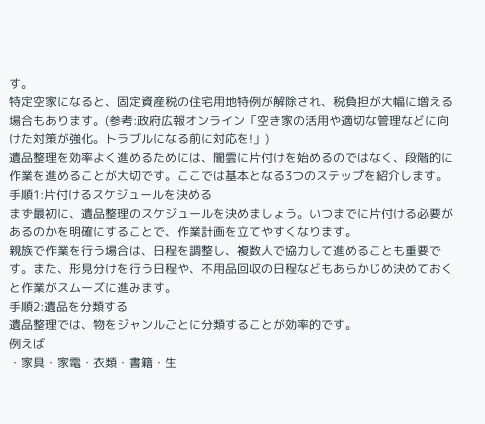す。
特定空家になると、固定資産税の住宅用地特例が解除され、税負担が大幅に増える場合もあります。(参考:政府広報オンライン「空き家の活用や適切な管理などに向けた対策が強化。トラブルになる前に対応を!」)
遺品整理を効率よく進めるためには、闇雲に片付けを始めるのではなく、段階的に作業を進めることが大切です。ここでは基本となる3つのステップを紹介します。
手順1:片付けるスケジュールを決める
まず最初に、遺品整理のスケジュールを決めましょう。いつまでに片付ける必要があるのかを明確にすることで、作業計画を立てやすくなります。
親族で作業を行う場合は、日程を調整し、複数人で協力して進めることも重要です。また、形見分けを行う日程や、不用品回収の日程などもあらかじめ決めておくと作業がスムーズに進みます。
手順2:遺品を分類する
遺品整理では、物をジャンルごとに分類することが効率的です。
例えば
・家具・家電・衣類・書籍・生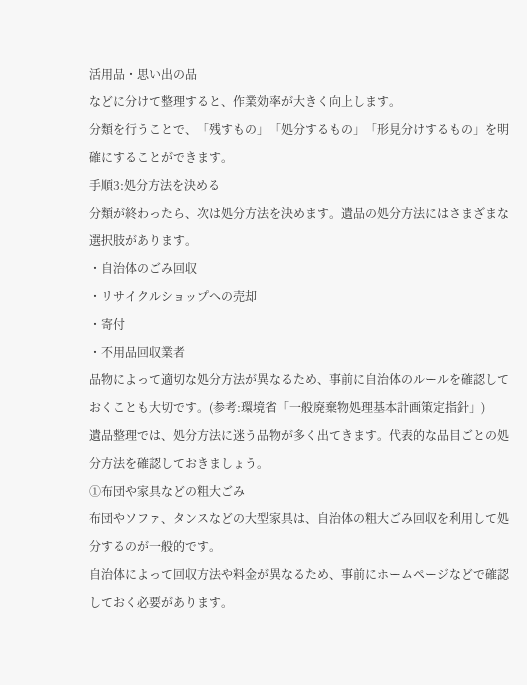活用品・思い出の品
などに分けて整理すると、作業効率が大きく向上します。
分類を行うことで、「残すもの」「処分するもの」「形見分けするもの」を明確にすることができます。
手順3:処分方法を決める
分類が終わったら、次は処分方法を決めます。遺品の処分方法にはさまざまな選択肢があります。
・自治体のごみ回収
・リサイクルショップへの売却
・寄付
・不用品回収業者
品物によって適切な処分方法が異なるため、事前に自治体のルールを確認しておくことも大切です。(参考:環境省「一般廃棄物処理基本計画策定指針」)
遺品整理では、処分方法に迷う品物が多く出てきます。代表的な品目ごとの処分方法を確認しておきましょう。
①布団や家具などの粗大ごみ
布団やソファ、タンスなどの大型家具は、自治体の粗大ごみ回収を利用して処分するのが一般的です。
自治体によって回収方法や料金が異なるため、事前にホームページなどで確認しておく必要があります。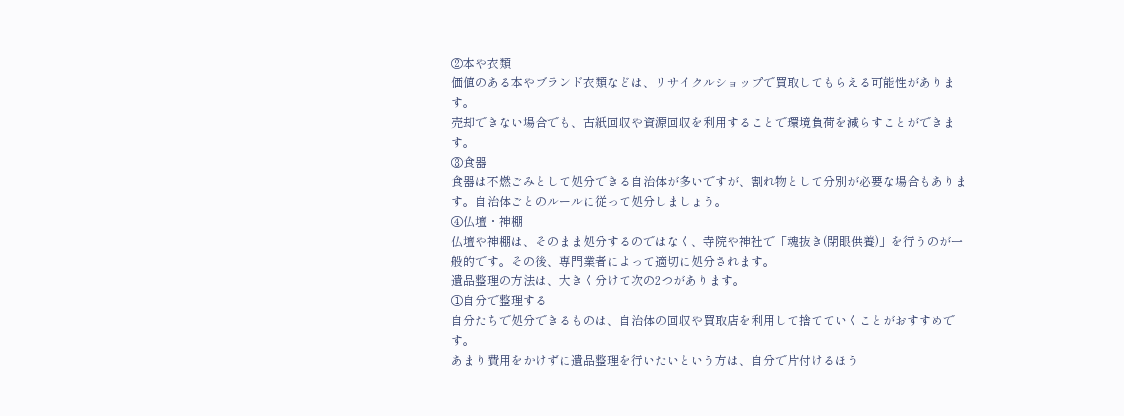②本や衣類
価値のある本やブランド衣類などは、リサイクルショップで買取してもらえる可能性があります。
売却できない場合でも、古紙回収や資源回収を利用することで環境負荷を減らすことができます。
③食器
食器は不燃ごみとして処分できる自治体が多いですが、割れ物として分別が必要な場合もあります。自治体ごとのルールに従って処分しましょう。
④仏壇・神棚
仏壇や神棚は、そのまま処分するのではなく、寺院や神社で「魂抜き(閉眼供養)」を行うのが一般的です。その後、専門業者によって適切に処分されます。
遺品整理の方法は、大きく分けて次の2つがあります。
①自分で整理する
自分たちで処分できるものは、自治体の回収や買取店を利用して捨てていくことがおすすめです。
あまり費用をかけずに遺品整理を行いたいという方は、自分で片付けるほう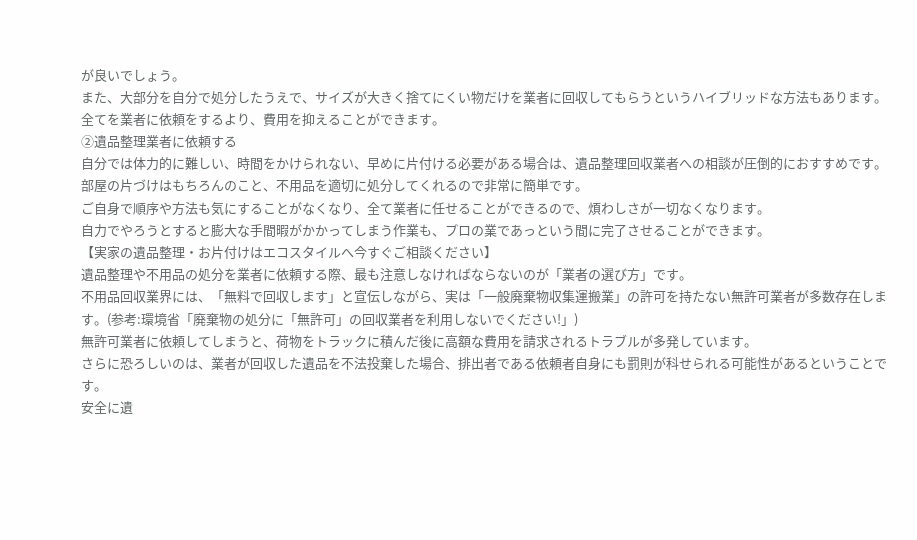が良いでしょう。
また、大部分を自分で処分したうえで、サイズが大きく捨てにくい物だけを業者に回収してもらうというハイブリッドな方法もあります。
全てを業者に依頼をするより、費用を抑えることができます。
②遺品整理業者に依頼する
自分では体力的に難しい、時間をかけられない、早めに片付ける必要がある場合は、遺品整理回収業者への相談が圧倒的におすすめです。
部屋の片づけはもちろんのこと、不用品を適切に処分してくれるので非常に簡単です。
ご自身で順序や方法も気にすることがなくなり、全て業者に任せることができるので、煩わしさが一切なくなります。
自力でやろうとすると膨大な手間暇がかかってしまう作業も、プロの業であっという間に完了させることができます。
【実家の遺品整理・お片付けはエコスタイルへ今すぐご相談ください】
遺品整理や不用品の処分を業者に依頼する際、最も注意しなければならないのが「業者の選び方」です。
不用品回収業界には、「無料で回収します」と宣伝しながら、実は「一般廃棄物収集運搬業」の許可を持たない無許可業者が多数存在します。(参考:環境省「廃棄物の処分に「無許可」の回収業者を利用しないでください!」)
無許可業者に依頼してしまうと、荷物をトラックに積んだ後に高額な費用を請求されるトラブルが多発しています。
さらに恐ろしいのは、業者が回収した遺品を不法投棄した場合、排出者である依頼者自身にも罰則が科せられる可能性があるということです。
安全に遺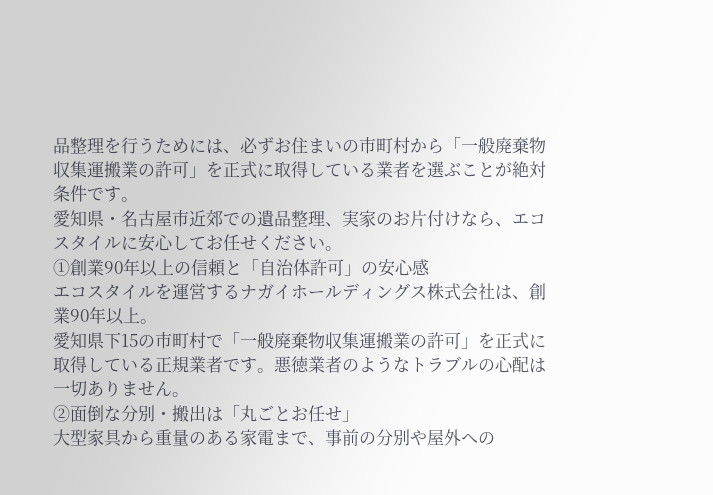品整理を行うためには、必ずお住まいの市町村から「一般廃棄物収集運搬業の許可」を正式に取得している業者を選ぶことが絶対条件です。
愛知県・名古屋市近郊での遺品整理、実家のお片付けなら、エコスタイルに安心してお任せください。
①創業90年以上の信頼と「自治体許可」の安心感
エコスタイルを運営するナガイホールディングス株式会社は、創業90年以上。
愛知県下15の市町村で「一般廃棄物収集運搬業の許可」を正式に取得している正規業者です。悪徳業者のようなトラブルの心配は一切ありません。
②面倒な分別・搬出は「丸ごとお任せ」
大型家具から重量のある家電まで、事前の分別や屋外への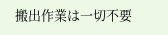搬出作業は一切不要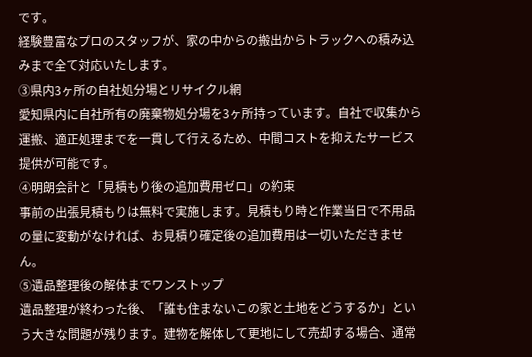です。
経験豊富なプロのスタッフが、家の中からの搬出からトラックへの積み込みまで全て対応いたします。
③県内3ヶ所の自社処分場とリサイクル網
愛知県内に自社所有の廃棄物処分場を3ヶ所持っています。自社で収集から運搬、適正処理までを一貫して行えるため、中間コストを抑えたサービス提供が可能です。
④明朗会計と「見積もり後の追加費用ゼロ」の約束
事前の出張見積もりは無料で実施します。見積もり時と作業当日で不用品の量に変動がなければ、お見積り確定後の追加費用は一切いただきません。
⑤遺品整理後の解体までワンストップ
遺品整理が終わった後、「誰も住まないこの家と土地をどうするか」という大きな問題が残ります。建物を解体して更地にして売却する場合、通常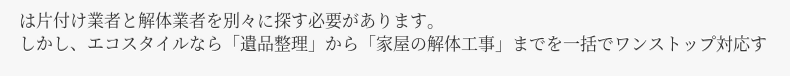は片付け業者と解体業者を別々に探す必要があります。
しかし、エコスタイルなら「遺品整理」から「家屋の解体工事」までを一括でワンストップ対応す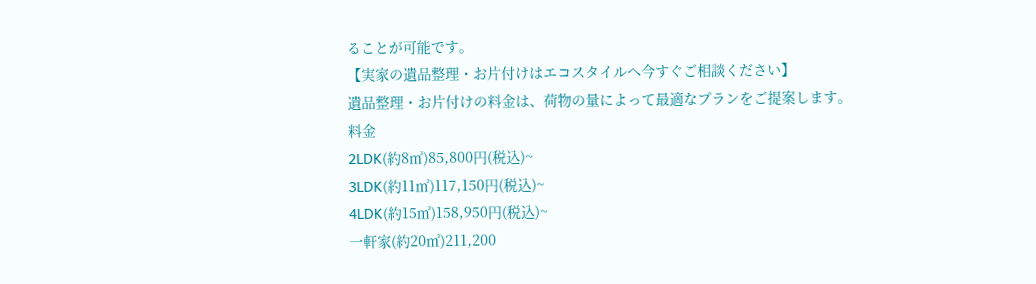ることが可能です。
【実家の遺品整理・お片付けはエコスタイルへ今すぐご相談ください】
遺品整理・お片付けの料金は、荷物の量によって最適なプランをご提案します。
料金
2LDK(約8㎥)85,800円(税込)~
3LDK(約11㎥)117,150円(税込)~
4LDK(約15㎥)158,950円(税込)~
一軒家(約20㎥)211,200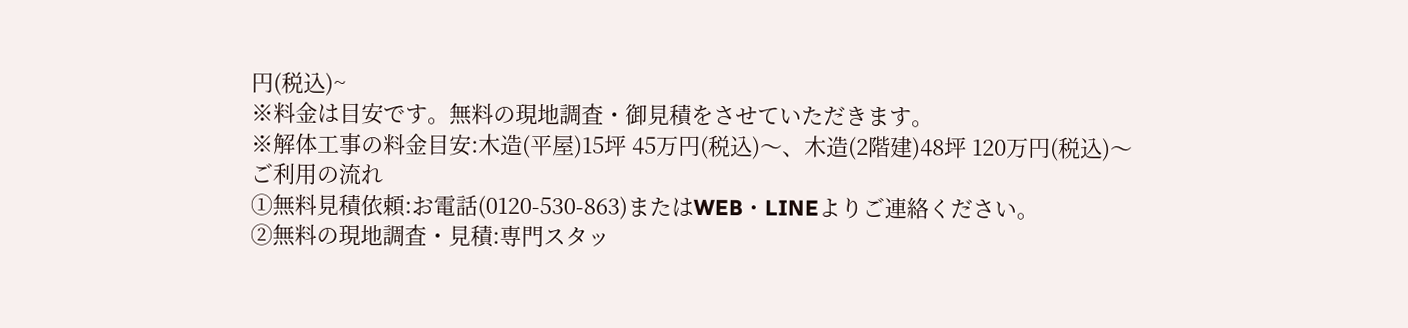円(税込)~
※料金は目安です。無料の現地調査・御見積をさせていただきます。
※解体工事の料金目安:木造(平屋)15坪 45万円(税込)〜、木造(2階建)48坪 120万円(税込)〜
ご利用の流れ
①無料見積依頼:お電話(0120-530-863)またはWEB・LINEよりご連絡ください。
②無料の現地調査・見積:専門スタッ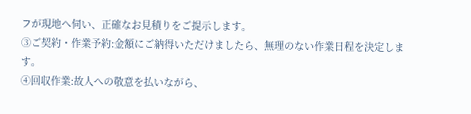フが現地へ伺い、正確なお見積りをご提示します。
③ご契約・作業予約:金額にご納得いただけましたら、無理のない作業日程を決定します。
④回収作業:故人への敬意を払いながら、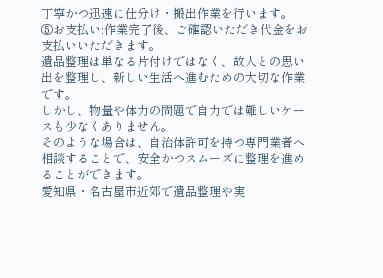丁寧かつ迅速に仕分け・搬出作業を行います。
⑤お支払い:作業完了後、ご確認いただき代金をお支払いいただきます。
遺品整理は単なる片付けではなく、故人との思い出を整理し、新しい生活へ進むための大切な作業です。
しかし、物量や体力の問題で自力では難しいケースも少なくありません。
そのような場合は、自治体許可を持つ専門業者へ相談することで、安全かつスムーズに整理を進めることができます。
愛知県・名古屋市近郊で遺品整理や実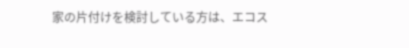家の片付けを検討している方は、エコス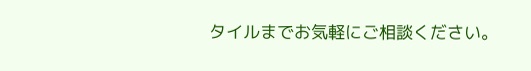タイルまでお気軽にご相談ください。